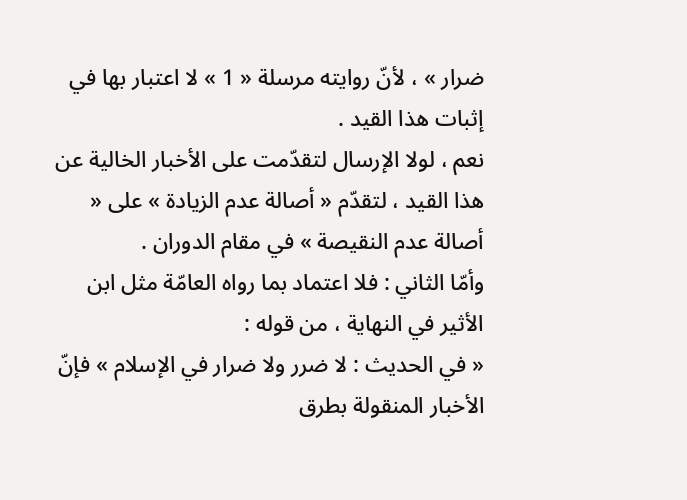ضرار » ، لأنّ روايته مرسلة « 1 » لا اعتبار بها في إثبات هذا القيد .
نعم ، لولا الإرسال لتقدّمت على الأخبار الخالية عن هذا القيد ، لتقدّم « أصالة عدم الزيادة » على « أصالة عدم النقيصة » في مقام الدوران .
وأمّا الثاني : فلا اعتماد بما رواه العامّة مثل ابن الأثير في النهاية ، من قوله :
« في الحديث : لا ضرر ولا ضرار في الإسلام » فإنّ الأخبار المنقولة بطرق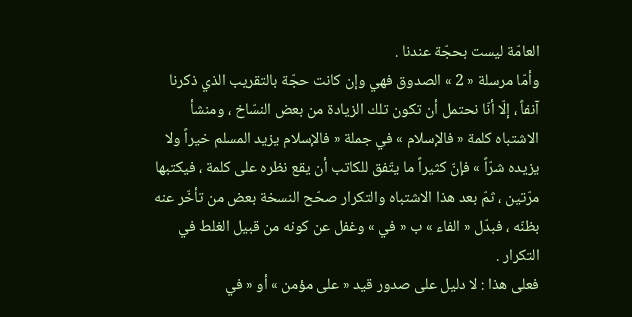العامّة ليست بحجّة عندنا .
وأمّا مرسلة « 2 » الصدوق فهي وإن كانت حجّة بالتقريب الذي ذكرنا آنفاً ، إلّا أنّا نحتمل أن تكون تلك الزيادة من بعض النسّاخ ، ومنشأ الاشتباه كلمة « فالإسلام » في جملة « فالإسلام يزيد المسلم خيراً ولا يزيده شرّاً » فإنّ كثيراً ما يتّفق للكاتب أن يقع نظره على كلمة ، فيكتبها مرّتين ، ثمّ بعد هذا الاشتباه والتكرار صحّح النسخة بعض من تأخّر عنه بظنّه ، فبدّل « الفاء » ب « في » وغفل عن كونه من قبيل الغلط في التكرار .
فعلى هذا : لا دليل على صدور قيد « على مؤمن » أو « في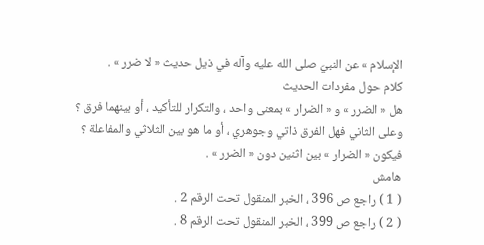الإسلام » عن النبيّ صلى الله عليه وآله في ذيل حديث « لا ضرر » .
كلام حول مفردات الحديث
هل « الضرر » و « الضرار » بمعنى واحد ، والتكرار للتأكيد ، أو بينهما فرق ؟
وعلى الثاني فهل الفرق ذاتي وجوهري ، أو ما هو بين الثلاثي والمفاعلة ؟
فيكون « الضرار » بين اثنين دون « الضرر » .
هامش
( 1 ) راجع ص 396 ، الخبر المنقول تحت الرقم 2 .
( 2 ) راجع ص 399 ، الخبر المنقول تحت الرقم 8 .